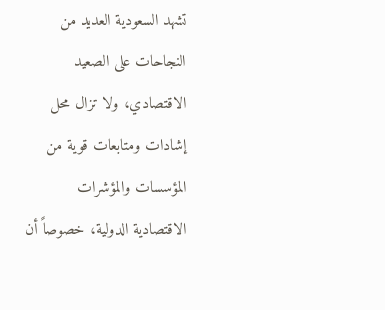تشهد السعودية العديد من النجاحات على الصعيد الاقتصادي، ولا تزال محل إشادات ومتابعات قوية من المؤسسات والمؤشرات الاقتصادية الدولية، خصوصاً أن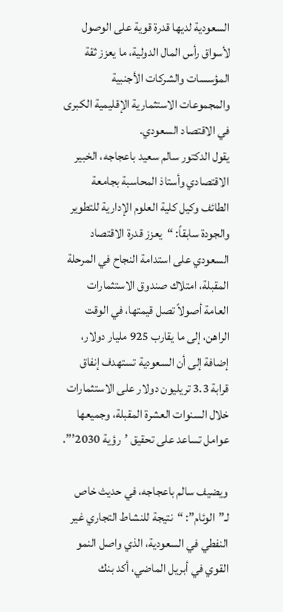السعودية لديها قدرة قوية على الوصول لأسواق رأس المال الدولية، ما يعزز ثقة المؤسسات والشركات الأجنبية والمجموعات الاستثمارية الإقليمية الكبرى في الاقتصاد السعودي.
يقول الدكتور سالم سعيد باعجاجه، الخبير الاقتصادي وأستاذ المحاسبة بجامعة الطائف وكيل كلية العلوم الإدارية للتطوير والجودة سابقاً: “يعزز قدرة الاقتصاد السعودي على استدامة النجاح في المرحلة المقبلة، امتلاك صندوق الاستثمارات العامة أصولاً تصل قيمتها، في الوقت الراهن، إلى ما يقارب 925 مليار دولار، إضافة إلى أن السعودية تستهدف إنفاق قرابة 3.3 تريليون دولار على الاستثمارات خلال السنوات العشرة المقبلة، وجميعها عوامل تساعد على تحقيق ’رؤية 2030’”.

ويضيف سالم باعجاجه، في حديث خاص لـ”الوئام”: “نتيجة للنشاط التجاري غير النفطي في السعودية، الذي واصل النمو القوي في أبريل الماضي، أكد بنك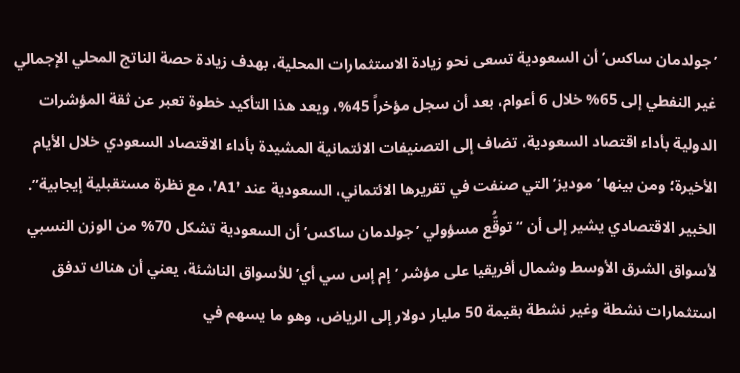’جولدمان ساكس’ أن السعودية تسعى نحو زيادة الاستثمارات المحلية، بهدف زيادة حصة الناتج المحلي الإجمالي غير النفطي إلى 65% خلال 6 أعوام، بعد أن سجل مؤخراً 45%، ويعد هذا التأكيد خطوة تعبر عن ثقة المؤشرات الدولية بأداء اقتصاد السعودية، تضاف إلى التصنيفات الائتمانية المشيدة بأداء الاقتصاد السعودي خلال الأيام الأخيرة؛ ومن بينها ’موديز’ التي صنفت في تقريرها الائتماني، السعودية عند ’A1’، مع نظرة مستقبلية إيجابية”.
الخبير الاقتصادي يشير إلى أن “توقُّع مسؤولي ’جولدمان ساكس’ أن السعودية تشكل 70% من الوزن النسبي لأسواق الشرق الأوسط وشمال أفريقيا على مؤشر ’إم إس سي أي’ للأسواق الناشئة، يعني أن هناك تدفق استثمارات نشطة وغير نشطة بقيمة 50 مليار دولار إلى الرياض، وهو ما يسهم في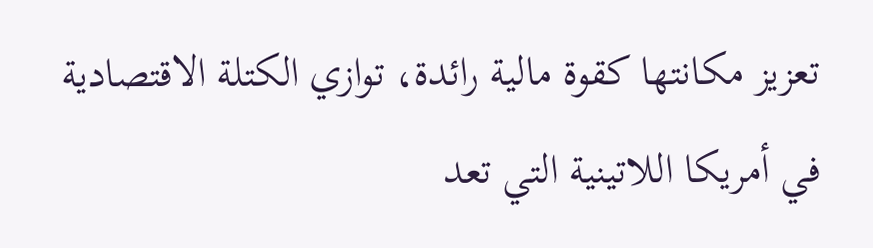تعزيز مكانتها كقوة مالية رائدة، توازي الكتلة الاقتصادية في أمريكا اللاتينية التي تعد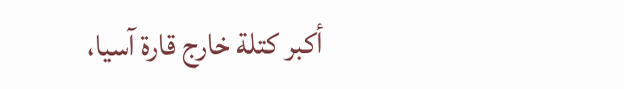أكبر كتلة خارج قارة آسيا،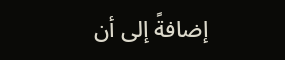إضافةً إلى أن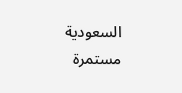السعودية مستمرة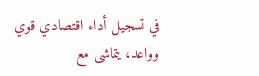في تسجيل أداء اقتصادي قوي وواعد، يتماشى مع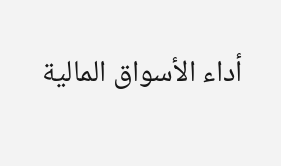أداء الأسواق المالية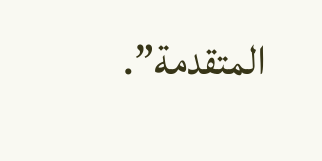المتقدمة”.